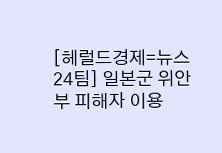[헤럴드경제=뉴스24팀] 일본군 위안부 피해자 이용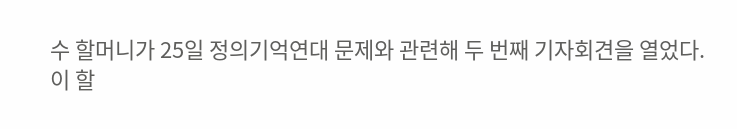수 할머니가 25일 정의기억연대 문제와 관련해 두 번째 기자회견을 열었다.
이 할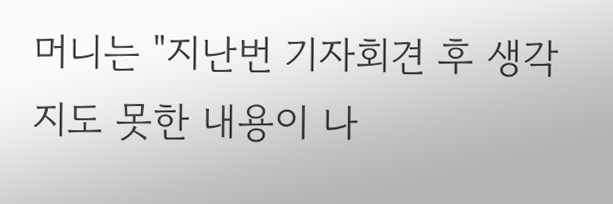머니는 "지난번 기자회견 후 생각지도 못한 내용이 나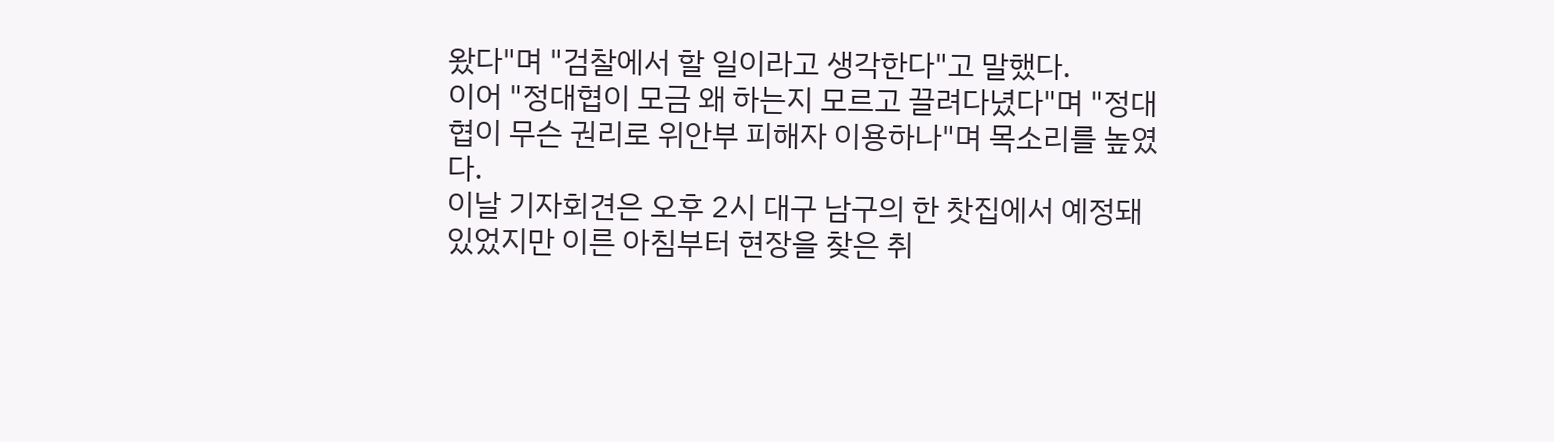왔다"며 "검찰에서 할 일이라고 생각한다"고 말했다.
이어 "정대협이 모금 왜 하는지 모르고 끌려다녔다"며 "정대협이 무슨 권리로 위안부 피해자 이용하나"며 목소리를 높였다.
이날 기자회견은 오후 2시 대구 남구의 한 찻집에서 예정돼 있었지만 이른 아침부터 현장을 찾은 취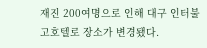재진 200여명으로 인해 대구 인터불고호텔로 장소가 변경됐다.